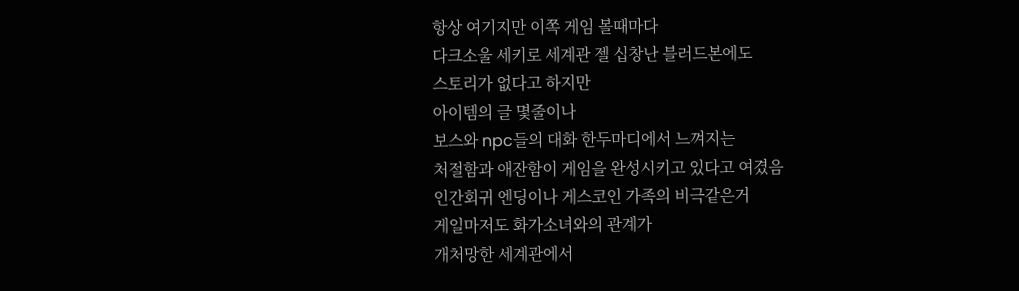항상 여기지만 이쪽 게임 볼때마다
다크소울 세키로 세계관 젤 십창난 블러드본에도
스토리가 없다고 하지만
아이템의 글 몇줄이나
보스와 npc들의 대화 한두마디에서 느껴지는
처절함과 애잔함이 게임을 완성시키고 있다고 여겼음
인간회귀 엔딩이나 게스코인 가족의 비극같은거
게일마저도 화가소녀와의 관계가
개처망한 세계관에서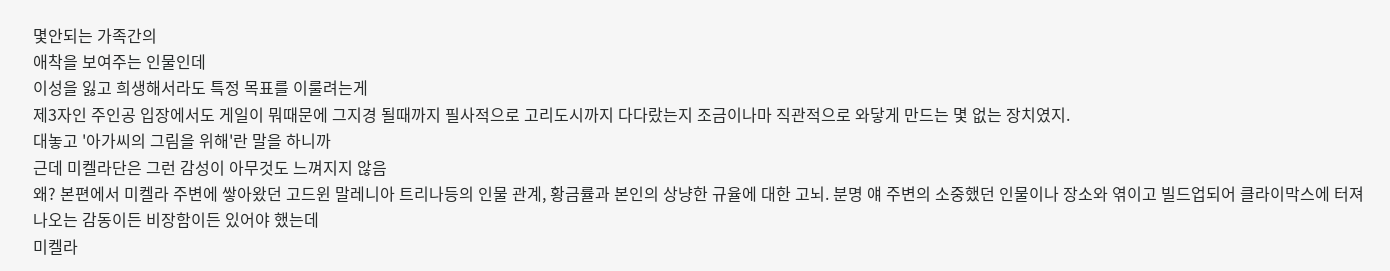몇안되는 가족간의
애착을 보여주는 인물인데
이성을 잃고 희생해서라도 특정 목표를 이룰려는게
제3자인 주인공 입장에서도 게일이 뭐때문에 그지경 될때까지 필사적으로 고리도시까지 다다랐는지 조금이나마 직관적으로 와닿게 만드는 몇 없는 장치였지.
대놓고 '아가씨의 그림을 위해'란 말을 하니까
근데 미켈라단은 그런 감성이 아무것도 느껴지지 않음
왜? 본편에서 미켈라 주변에 쌓아왔던 고드윈 말레니아 트리나등의 인물 관계, 황금률과 본인의 상냥한 규율에 대한 고뇌. 분명 얘 주변의 소중했던 인물이나 장소와 엮이고 빌드업되어 클라이막스에 터져나오는 감동이든 비장함이든 있어야 했는데
미켈라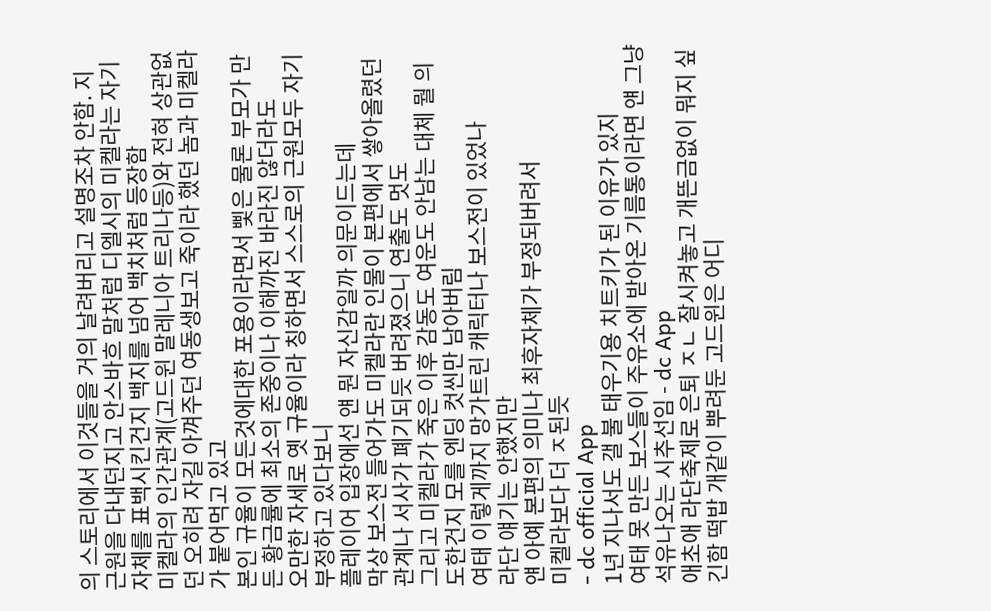의 스토리에서 이것들을 거의 날려버리고 설명조차 안함. 지 근원을 다내던지고 안스바흐 말처럼 디엘시의 미켈라는 자기자체를 표백시킨건지 백지를 넘어 백치처럼 등장함
미켈라의 인간관계(고드윈 말레니아 트리나등)와 전혀 상관없던 오히려 자길 아껴주던 여동생보고 죽이라 했던 놈과 미켈라가 붙어먹고 있고
본인 규율이 모든것에대한 포용이라면서 삧은 물론 부모가 만든 황금률에 최소의 존중이나 이해까진 바라진 않더라도
오만한 자세로 옛 규율이라 칭하면서 스스로의 근원모두 자기부정하고 있다보니
플레이어 입장에선 얜 뭔 자신감일까 의문이드는데
막상 보스전 들어가도 미켈라란 인물이 본편에서 쌓아올렸던 관계나 서사가 폐기되듯 버려졌으니 연출도 멋도
그리고 미켈라가 죽은 이후 감동도 여운도 안남는 대체 뭘 의도한건지 모를 엔딩 컷씬만 남아버림
여태 이렇게까지 망가트린 캐릭터나 보스전이 있었나
라단 얘기는 안했지만
얜 아예 본편의 의미나 최후자체가 부정되버려서
미켈라보다 더 ㅈ된듯
- dc official App
1년 지나서도 갤 불 태우기용 치트키가 된 이유가 있지
여태 못 만든 보스들이 주유소에 받아온 기름통이라면 얜 그냥 석유나오는 시추선임 - dc App
애초애 라단축제로 은퇴 ㅈㄴ 잘시켜놓고 개뜬금없이 뭐지 싶긴함 떡밥 개같이 뿌려둔 고드윈은 어디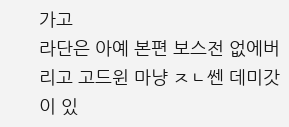가고
라단은 아예 본편 보스전 없에버리고 고드윈 마냥 ㅈㄴ쎈 데미갓이 있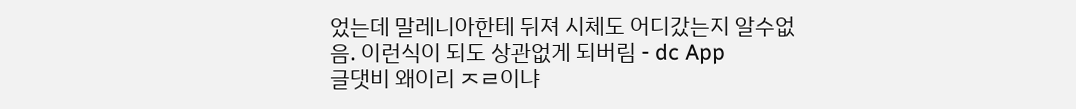었는데 말레니아한테 뒤져 시체도 어디갔는지 알수없음. 이런식이 되도 상관없게 되버림 - dc App
글댓비 왜이리 ㅈㄹ이냐